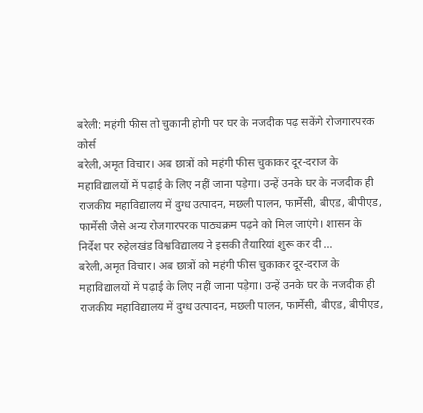बरेली: महंगी फीस तो चुकानी होगी पर घर के नजदीक पढ़ सकेंगे रोजगारपरक कोर्स
बरेली,अमृत विचार। अब छात्रों को महंगी फीस चुकाकर दूर-दराज के महाविद्यालयों में पढ़ाई के लिए नहीं जाना पड़ेगा। उन्हें उनके घर के नजदीक ही राजकीय महाविद्यालय में दुग्ध उत्पादन, मछली पालन, फार्मेसी, बीएड, बीपीएड, फार्मेसी जैसे अन्य रोजगारपरक पाठ्यक्रम पढ़ने को मिल जाएंगे। शासन के निर्देश पर रुहेलखंड विश्वविद्यालय ने इसकी तैयारियां शुरू कर दी …
बरेली,अमृत विचार। अब छात्रों को महंगी फीस चुकाकर दूर-दराज के महाविद्यालयों में पढ़ाई के लिए नहीं जाना पड़ेगा। उन्हें उनके घर के नजदीक ही राजकीय महाविद्यालय में दुग्ध उत्पादन, मछली पालन, फार्मेसी, बीएड, बीपीएड,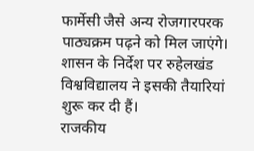फार्मेसी जैसे अन्य रोजगारपरक पाठ्यक्रम पढ़ने को मिल जाएंगे। शासन के निर्देश पर रुहेलखंड विश्वविद्यालय ने इसकी तैयारियां शुरू कर दी हैं।
राजकीय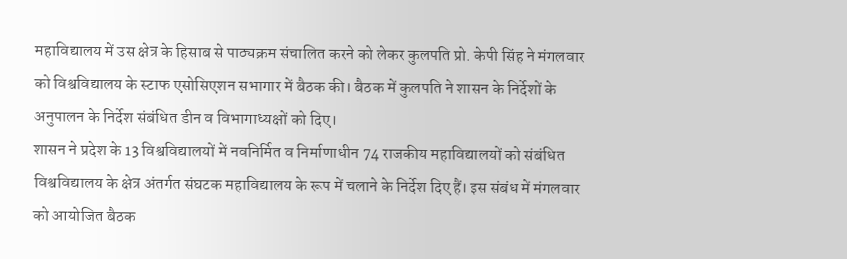महाविद्यालय में उस क्षेत्र के हिसाब से पाठ्यक्रम संचालित करने को लेकर कुलपति प्रो. केपी सिंह ने मंगलवार को विश्वविद्यालय के स्टाफ एसोसिएशन सभागार में बैठक की। बैठक में कुलपति ने शासन के निर्देशों के अनुपालन के निर्देश संबंधित डीन व विभागाध्यक्षों को दिए।
शासन ने प्रदेश के 13 विश्वविद्यालयों में नवनिर्मित व निर्माणाधीन 74 राजकीय महाविद्यालयों को संबंधित विश्वविद्यालय के क्षेत्र अंतर्गत संघटक महाविद्यालय के रूप में चलाने के निर्देश दिए हैं। इस संबंध में मंगलवार को आयोजित बैठक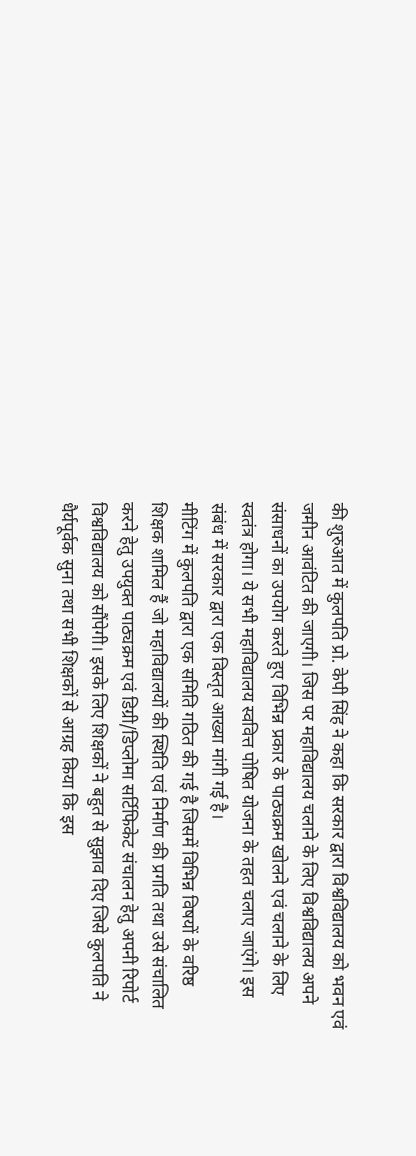की शुरुआत में कुलपति प्रो. केपी सिंह ने कहा कि सरकार द्वारा विश्वविद्यालय को भवन एवं जमीन आवंटित की जाएगी। जिस पर महाविद्यालय चलाने के लिए विश्वविद्यालय अपने संसाधनों का उपयोग करते हुए विभिन्न प्रकार के पाठ्यक्रम खोलने एवं चलाने के लिए स्वतंत्र होगा। ये सभी महाविद्यालय स्ववित्त पोषित योजना के तहत चलाए जाएंगे। इस संबंध में सरकार द्वारा एक विस्तृत आख्या मांगी गई है।
मीटिंग में कुलपति द्वारा एक समिति गठित की गई है जिसमें विभिन्न विषयों के वरिष्ठ शिक्षक शामिल हैं जो महाविद्यालयों की स्थिति एवं निर्माण की प्रगति तथा उसे संचालित करने हेतु उपयुक्त पाठ्यक्रम एवं डिग्री/डिप्लोमा सर्टिफिकेट संचालन हेतु अपनी रिपोर्ट विश्वविद्यालय को सौंपेगी। इसके लिए शिक्षकों ने बहुत से सुझाव दिए जिसे कुलपति ने धैर्यपूर्वक सुना तथा सभी शिक्षकों से आग्रह किया कि इस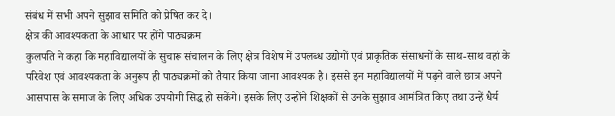संबंध में सभी अपने सुझाव समिति को प्रेषित कर दे।
क्षेत्र की आवश्यकता के आधार पर होंगे पाठ्यक्रम
कुलपति ने कहा कि महाविद्यालयों के सुचारू संचालन के लिए क्षेत्र विशेष में उपलब्ध उद्योगों एवं प्राकृतिक संसाधनों के साथ-साथ वहां के परिवेश एवं आवश्यकता के अनुरूप ही पाठ्यक्रमों को तैयार किया जाना आवश्यक है। इससे इन महाविद्यालयों में पढ़ने वाले छात्र अपने आसपास के समाज के लिए अधिक उपयोगी सिद्ध हो सकेंगे। इसके लिए उन्होंने शिक्षकों से उनके सुझाव आमंत्रित किए तथा उन्हें धैर्य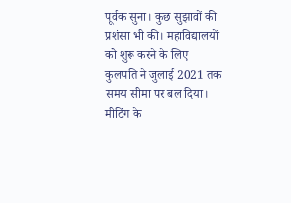पूर्वक सुना। कुछ सुझावों की प्रशंसा भी की। महाविद्यालयों को शुरू करने के लिए कुलपति ने जुलाई 2021 तक समय सीमा पर बल दिया।
मीटिंग के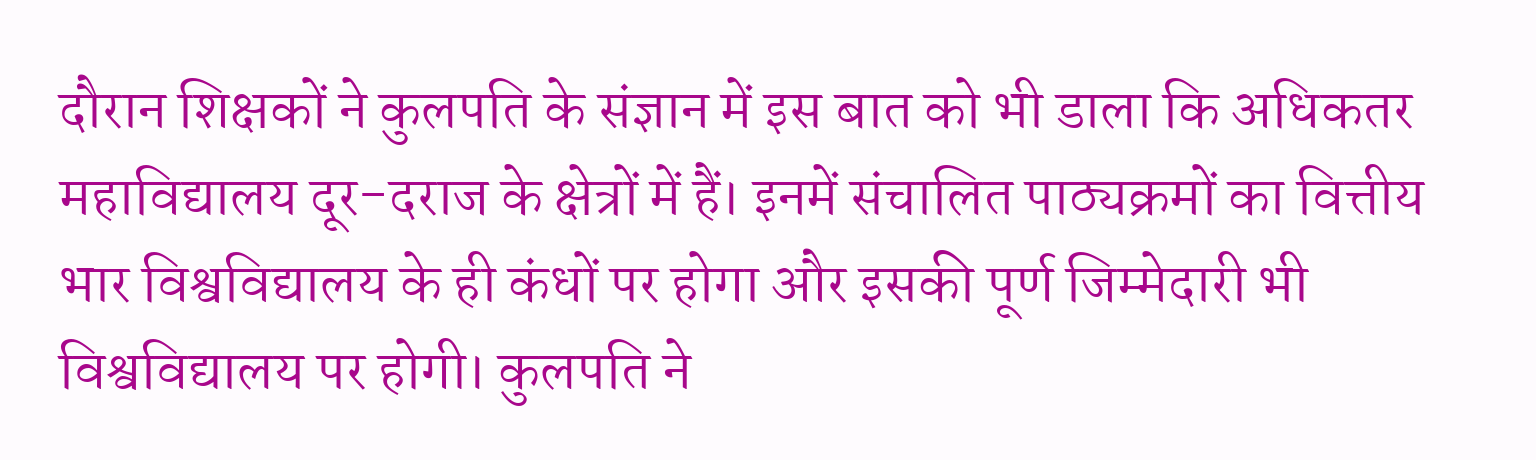दौरान शिक्षकों ने कुलपति के संज्ञान में इस बात को भी डाला कि अधिकतर महाविद्यालय दूर-दराज के क्षेत्रों में हैं। इनमें संचालित पाठ्यक्रमों का वित्तीय भार विश्वविद्यालय के ही कंधों पर होगा और इसकी पूर्ण जिम्मेदारी भी विश्वविद्यालय पर होगी। कुलपति ने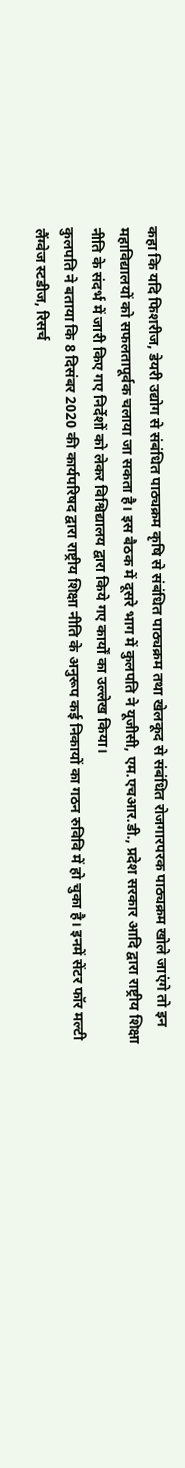कहा कि यदि फिशरीज, डेयरी उद्योग से संबंधित पाठ्यक्रम कृषि से संबंधित पाठ्यक्रम तथा खेलकूद से संबंधित रोजगारपरक पाठ्यक्रम खोले जाएंगे तो इन महाविद्यालयों को सफलतापूर्वक चलाया जा सकता है। इस बैठक में दूसरे भाग में कुलपति ने यूजीसी, एम.एचआर.डी., प्रदेश सरकार आदि द्वारा राष्ट्रीय शिक्षा नीति के संदर्भ में जारी किए गए निर्देशों को लेकर विश्विद्यालय द्वारा किये गए कार्यों का उल्लेख किया।
कुलपति ने बताया कि 8 दिसंबर 2020 की कार्यपरिषद द्वारा राष्ट्रीय शिक्षा नीति के अनुरूप कई निकायों का गठन रुविवि में हो चुका है। इनमें सेंटर फॉर मल्टी लैंग्वेज स्टडीज, रिसर्च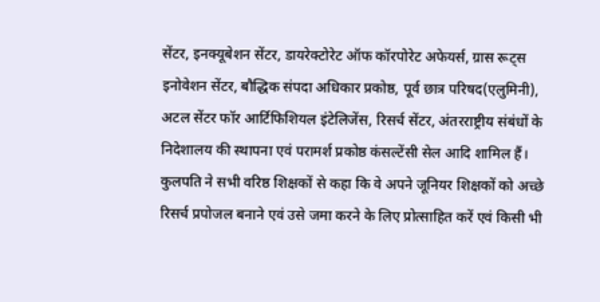सेंटर, इनक्यूबेशन सेंटर, डायरेक्टोरेट ऑफ कॉरपोरेट अफेयर्स, ग्रास रूट्स इनोवेशन सेंटर, बौद्धिक संपदा अधिकार प्रकोष्ठ, पूर्व छात्र परिषद(एलुमिनी), अटल सेंटर फॉर आर्टिफिशियल इंटेलिजेंस, रिसर्च सेंटर, अंतरराष्ट्रीय संबंधों के निदेशालय की स्थापना एवं परामर्श प्रकोष्ठ कंसल्टेंसी सेल आदि शामिल हैं। कुलपति ने सभी वरिष्ठ शिक्षकों से कहा कि वे अपने जूनियर शिक्षकों को अच्छे रिसर्च प्रपोजल बनाने एवं उसे जमा करने के लिए प्रोत्साहित करें एवं किसी भी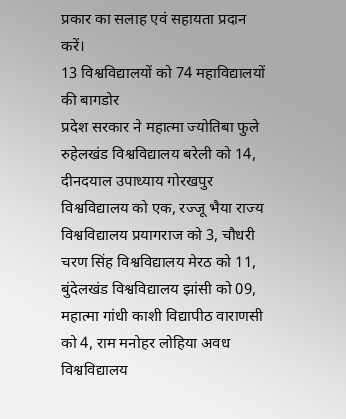प्रकार का सलाह एवं सहायता प्रदान करें।
13 विश्वविद्यालयों को 74 महाविद्यालयों की बागडोर
प्रदेश सरकार ने महात्मा ज्योतिबा फुले रुहेलखंड विश्वविद्यालय बरेली को 14, दीनदयाल उपाध्याय गोरखपुर विश्वविद्यालय को एक, रज्जू भैया राज्य विश्वविद्यालय प्रयागराज को 3, चौधरी चरण सिंह विश्वविद्यालय मेरठ को 11, बुंदेलखंड विश्वविद्यालय झांसी को 09, महात्मा गांधी काशी विद्यापीठ वाराणसी को 4, राम मनोहर लोहिया अवध विश्वविद्यालय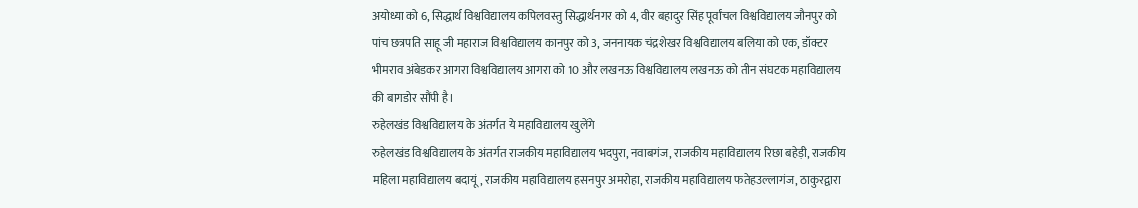अयोध्या को 6, सिद्धार्थ विश्वविद्यालय कपिलवस्तु सिद्धार्थनगर को 4, वीर बहादुर सिंह पूर्वांचल विश्वविद्यालय जौनपुर को पांच छत्रपति साहू जी महाराज विश्वविद्यालय कानपुर को 3, जननायक चंद्रशेखर विश्वविद्यालय बलिया को एक, डॉक्टर भीमराव अंबेडकर आगरा विश्वविद्यालय आगरा को 10 और लखनऊ विश्वविद्यालय लखनऊ को तीन संघटक महाविद्यालय की बागडोर सौंपी है।
रुहेलखंड विश्वविद्यालय के अंतर्गत ये महाविद्यालय खुलेंगे
रुहेलखंड विश्वविद्यालय के अंतर्गत राजकीय महाविद्यालय भदपुरा, नवाबगंज, राजकीय महाविद्यालय रिछा बहेड़ी, राजकीय महिला महाविद्यालय बदायूं, राजकीय महाविद्यालय हसनपुर अमरोहा, राजकीय महाविद्यालय फतेहउल्लागंज, ठाकुरद्वारा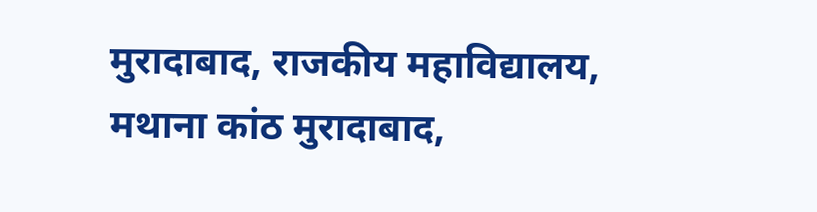मुरादाबाद, राजकीय महाविद्यालय, मथाना कांठ मुरादाबाद,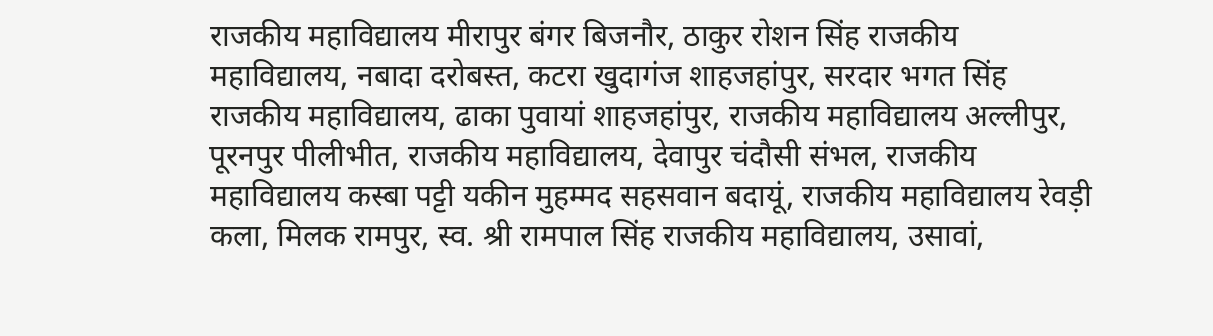राजकीय महाविद्यालय मीरापुर बंगर बिजनौर, ठाकुर रोशन सिंह राजकीय महाविद्यालय, नबादा दरोबस्त, कटरा खुदागंज शाहजहांपुर, सरदार भगत सिंह राजकीय महाविद्यालय, ढाका पुवायां शाहजहांपुर, राजकीय महाविद्यालय अल्लीपुर, पूरनपुर पीलीभीत, राजकीय महाविद्यालय, देवापुर चंदौसी संभल, राजकीय महाविद्यालय कस्बा पट्टी यकीन मुहम्मद सहसवान बदायूं, राजकीय महाविद्यालय रेवड़ी कला, मिलक रामपुर, स्व. श्री रामपाल सिंह राजकीय महाविद्यालय, उसावां,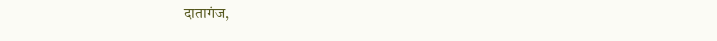दातागंज,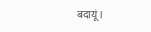बदायूं।